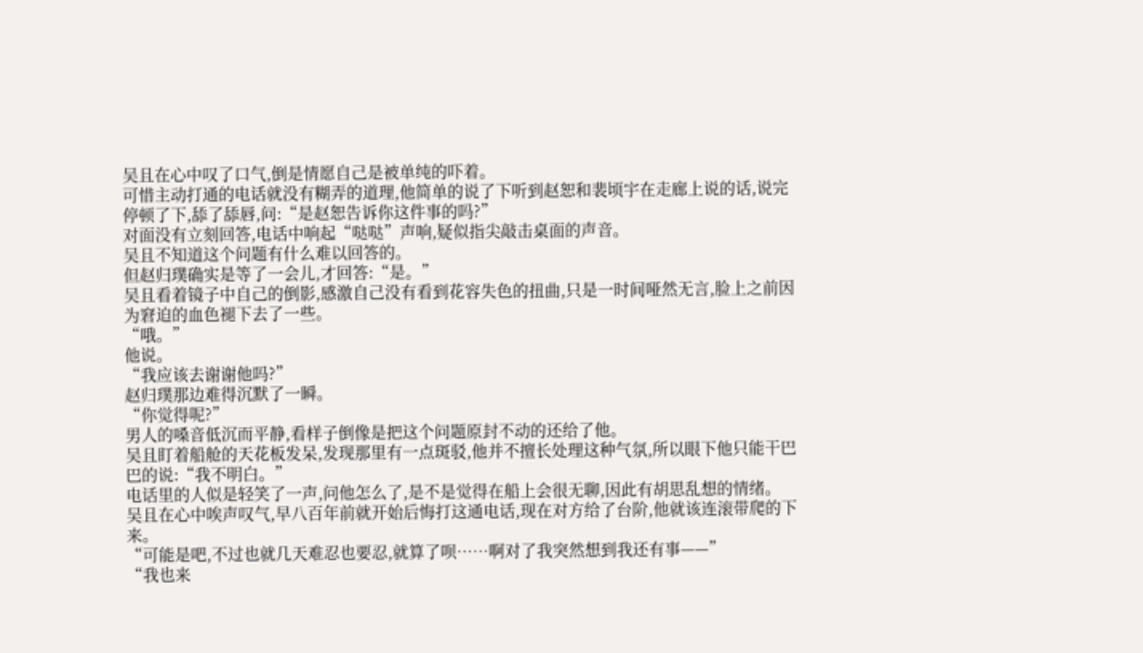吴且在心中叹了口气,倒是情愿自己是被单纯的吓着。
可惜主动打通的电话就没有糊弄的道理,他简单的说了下听到赵恕和裴顷宇在走廊上说的话,说完停顿了下,舔了舔唇,问:“是赵恕告诉你这件事的吗?”
对面没有立刻回答,电话中响起“哒哒”声响,疑似指尖敲击桌面的声音。
吴且不知道这个问题有什么难以回答的。
但赵归璞确实是等了一会儿,才回答:“是。”
吴且看着镜子中自己的倒影,感激自己没有看到花容失色的扭曲,只是一时间哑然无言,脸上之前因为窘迫的血色褪下去了一些。
“哦。”
他说。
“我应该去谢谢他吗?”
赵归璞那边难得沉默了一瞬。
“你觉得呢?”
男人的嗓音低沉而平静,看样子倒像是把这个问题原封不动的还给了他。
吴且盯着船舱的天花板发呆,发现那里有一点斑驳,他并不擅长处理这种气氛,所以眼下他只能干巴巴的说:“我不明白。”
电话里的人似是轻笑了一声,问他怎么了,是不是觉得在船上会很无聊,因此有胡思乱想的情绪。
吴且在心中唉声叹气,早八百年前就开始后悔打这通电话,现在对方给了台阶,他就该连滚带爬的下来。
“可能是吧,不过也就几天难忍也要忍,就算了呗……啊对了我突然想到我还有事——”
“我也来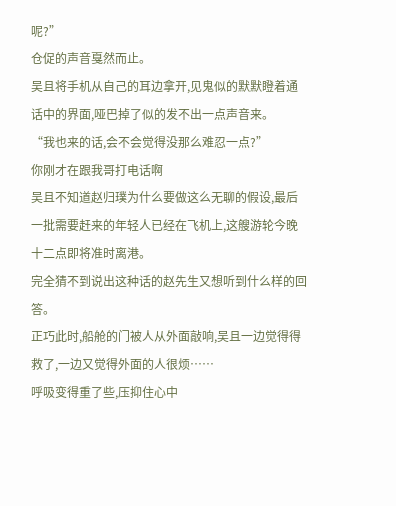呢?”
仓促的声音戛然而止。
吴且将手机从自己的耳边拿开,见鬼似的默默瞪着通话中的界面,哑巴掉了似的发不出一点声音来。
“我也来的话,会不会觉得没那么难忍一点?”
你刚才在跟我哥打电话啊
吴且不知道赵归璞为什么要做这么无聊的假设,最后一批需要赶来的年轻人已经在飞机上,这艘游轮今晚十二点即将准时离港。
完全猜不到说出这种话的赵先生又想听到什么样的回答。
正巧此时,船舱的门被人从外面敲响,吴且一边觉得得救了,一边又觉得外面的人很烦……
呼吸变得重了些,压抑住心中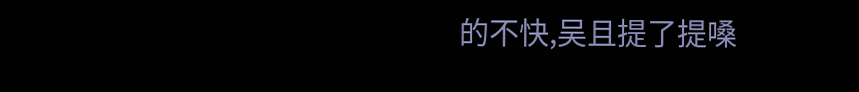的不快,吴且提了提嗓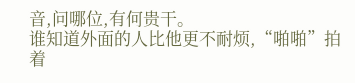音,问哪位,有何贵干。
谁知道外面的人比他更不耐烦,“啪啪”拍着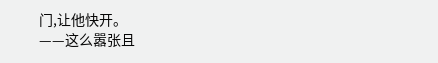门,让他快开。
——这么嚣张且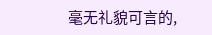毫无礼貌可言的,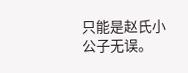只能是赵氏小公子无误。